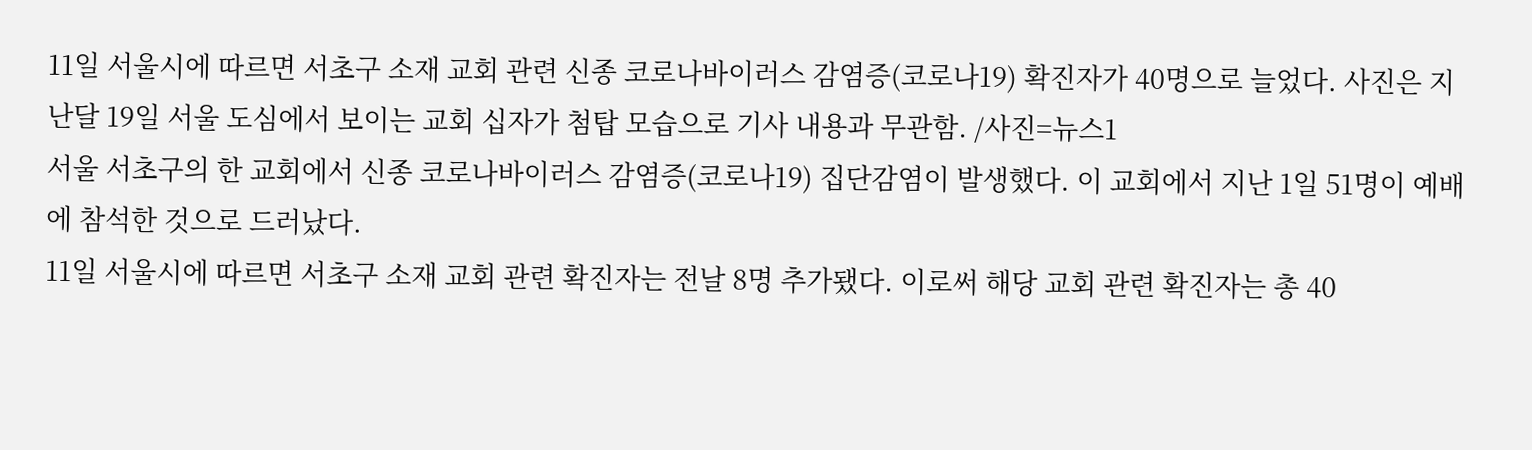11일 서울시에 따르면 서초구 소재 교회 관련 신종 코로나바이러스 감염증(코로나19) 확진자가 40명으로 늘었다. 사진은 지난달 19일 서울 도심에서 보이는 교회 십자가 첨탑 모습으로 기사 내용과 무관함. /사진=뉴스1
서울 서초구의 한 교회에서 신종 코로나바이러스 감염증(코로나19) 집단감염이 발생했다. 이 교회에서 지난 1일 51명이 예배에 참석한 것으로 드러났다.
11일 서울시에 따르면 서초구 소재 교회 관련 확진자는 전날 8명 추가됐다. 이로써 해당 교회 관련 확진자는 총 40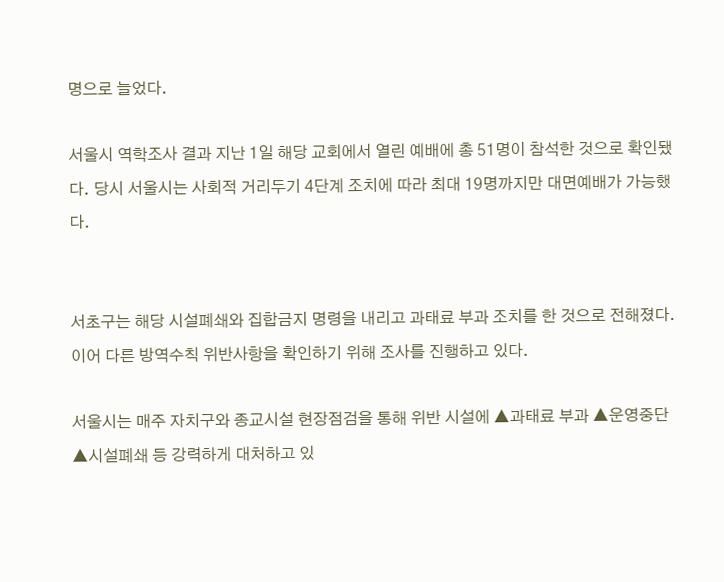명으로 늘었다.

서울시 역학조사 결과 지난 1일 해당 교회에서 열린 예배에 총 51명이 참석한 것으로 확인됐다. 당시 서울시는 사회적 거리두기 4단계 조치에 따라 최대 19명까지만 대면예배가 가능했다.


서초구는 해당 시설폐쇄와 집합금지 명령을 내리고 과태료 부과 조치를 한 것으로 전해졌다. 이어 다른 방역수칙 위반사항을 확인하기 위해 조사를 진행하고 있다.

서울시는 매주 자치구와 종교시설 현장점검을 통해 위반 시설에 ▲과태료 부과 ▲운영중단 ▲시설폐쇄 등 강력하게 대처하고 있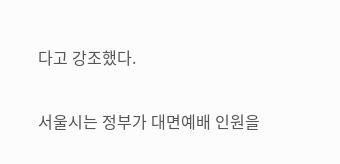다고 강조했다.

서울시는 정부가 대면예배 인원을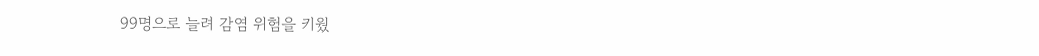99명으로 늘려 감염 위험을 키웠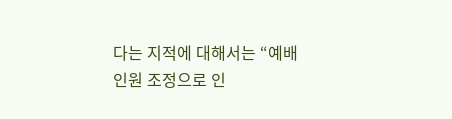다는 지적에 대해서는 “예배 인원 조정으로 인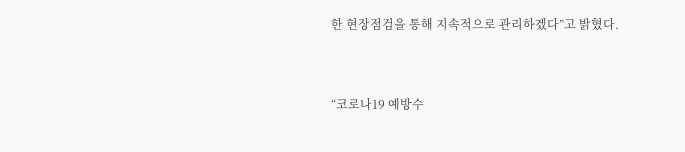한 현장점검을 통해 지속적으로 관리하겠다”고 밝혔다.


“코로나19 예방수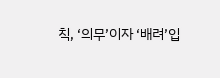칙, ‘의무’이자 ‘배려’입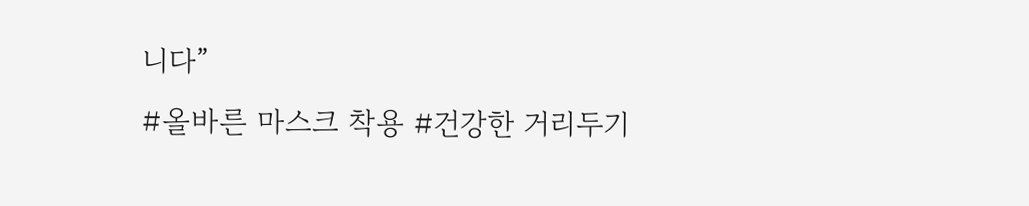니다”
#올바른 마스크 착용 #건강한 거리두기